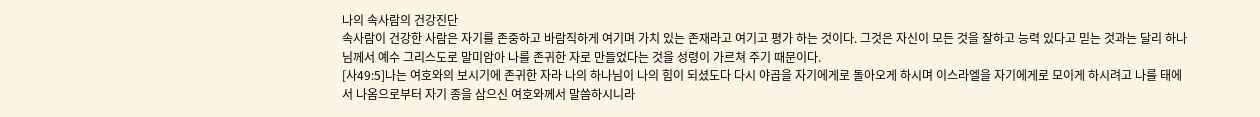나의 속사람의 건강진단
속사람이 건강한 사람은 자기를 존중하고 바람직하게 여기며 가치 있는 존재라고 여기고 평가 하는 것이다. 그것은 자신이 모든 것을 잘하고 능력 있다고 믿는 것과는 달리 하나님께서 예수 그리스도로 말미암아 나를 존귀한 자로 만들었다는 것을 성령이 가르쳐 주기 때문이다.
[사49:5]나는 여호와의 보시기에 존귀한 자라 나의 하나님이 나의 힘이 되셨도다 다시 야곱을 자기에게로 돌아오게 하시며 이스라엘을 자기에게로 모이게 하시려고 나를 태에서 나옴으로부터 자기 종을 삼으신 여호와께서 말씀하시니라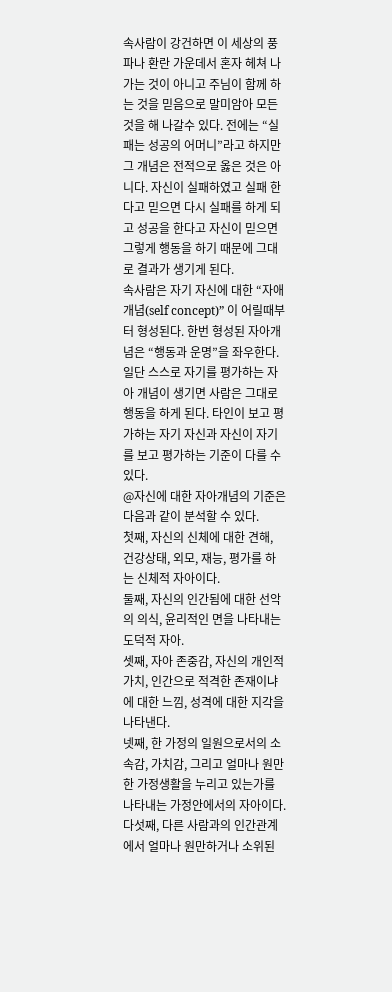속사람이 강건하면 이 세상의 풍파나 환란 가운데서 혼자 헤쳐 나가는 것이 아니고 주님이 함께 하는 것을 믿음으로 말미암아 모든 것을 해 나갈수 있다. 전에는 “실패는 성공의 어머니”라고 하지만 그 개념은 전적으로 옳은 것은 아니다. 자신이 실패하였고 실패 한다고 믿으면 다시 실패를 하게 되고 성공을 한다고 자신이 믿으면 그렇게 행동을 하기 때문에 그대로 결과가 생기게 된다.
속사람은 자기 자신에 대한 “자애개념(self concept)” 이 어릴때부터 형성된다. 한번 형성된 자아개념은 “행동과 운명”을 좌우한다. 일단 스스로 자기를 평가하는 자아 개념이 생기면 사람은 그대로 행동을 하게 된다. 타인이 보고 평가하는 자기 자신과 자신이 자기를 보고 평가하는 기준이 다를 수 있다.
@자신에 대한 자아개념의 기준은 다음과 같이 분석할 수 있다.
첫째, 자신의 신체에 대한 견해, 건강상태, 외모, 재능, 평가를 하는 신체적 자아이다.
둘째, 자신의 인간됨에 대한 선악의 의식, 윤리적인 면을 나타내는 도덕적 자아.
셋째, 자아 존중감, 자신의 개인적 가치, 인간으로 적격한 존재이냐에 대한 느낌, 성격에 대한 지각을 나타낸다.
넷째, 한 가정의 일원으로서의 소속감, 가치감, 그리고 얼마나 원만한 가정생활을 누리고 있는가를 나타내는 가정안에서의 자아이다.
다섯째, 다른 사람과의 인간관계에서 얼마나 원만하거나 소위된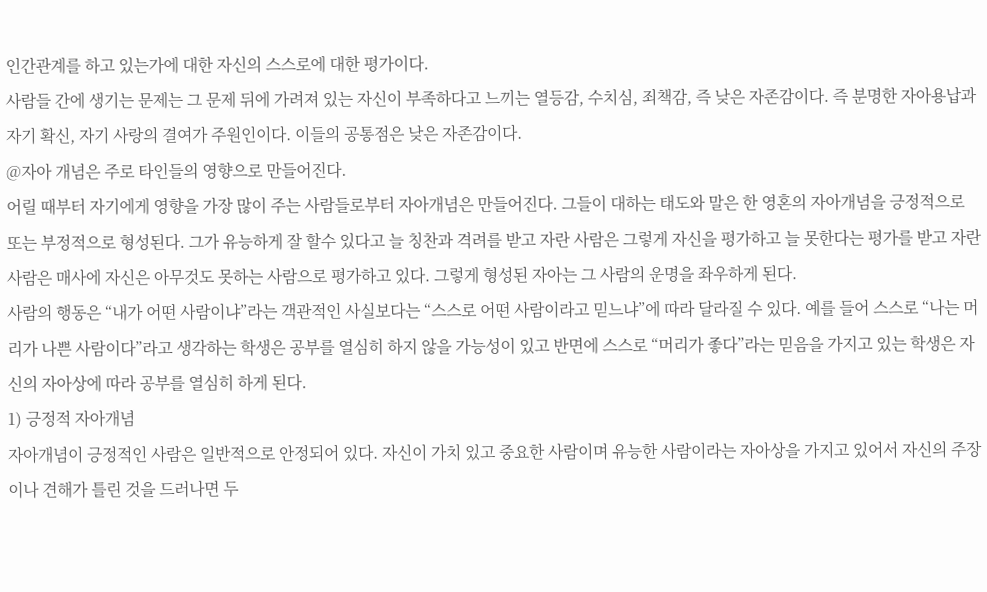인간관계를 하고 있는가에 대한 자신의 스스로에 대한 평가이다.
사람들 간에 생기는 문제는 그 문제 뒤에 가려져 있는 자신이 부족하다고 느끼는 열등감, 수치심, 죄책감, 즉 낮은 자존감이다. 즉 분명한 자아용납과 자기 확신, 자기 사랑의 결여가 주원인이다. 이들의 공통점은 낮은 자존감이다.
@자아 개념은 주로 타인들의 영향으로 만들어진다.
어릴 때부터 자기에게 영향을 가장 많이 주는 사람들로부터 자아개념은 만들어진다. 그들이 대하는 태도와 말은 한 영혼의 자아개념을 긍정적으로 또는 부정적으로 형성된다. 그가 유능하게 잘 할수 있다고 늘 칭찬과 격려를 받고 자란 사람은 그렇게 자신을 평가하고 늘 못한다는 평가를 받고 자란 사람은 매사에 자신은 아무것도 못하는 사람으로 평가하고 있다. 그렇게 형성된 자아는 그 사람의 운명을 좌우하게 된다.
사람의 행동은 “내가 어떤 사람이냐”라는 객관적인 사실보다는 “스스로 어떤 사람이라고 믿느냐”에 따라 달라질 수 있다. 예를 들어 스스로 “나는 머리가 나쁜 사람이다”라고 생각하는 학생은 공부를 열심히 하지 않을 가능성이 있고 반면에 스스로 “머리가 좋다”라는 믿음을 가지고 있는 학생은 자신의 자아상에 따라 공부를 열심히 하게 된다.
1) 긍정적 자아개념
자아개념이 긍정적인 사람은 일반적으로 안정되어 있다. 자신이 가치 있고 중요한 사람이며 유능한 사람이라는 자아상을 가지고 있어서 자신의 주장이나 견해가 틀린 것을 드러나면 두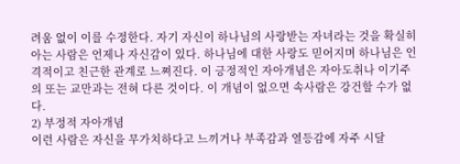려움 없이 이를 수정한다. 자기 자신이 하나님의 사랑받는 자녀라는 것을 확실히 아는 사람은 언제나 자신감이 있다. 하나님에 대한 사랑도 믿어지며 하나님은 인격적이고 친근한 관계로 느쪄진다. 이 긍정적인 자아개념은 자아도취나 이기주의 또는 교만과는 전혀 다른 것이다. 이 개념이 없으면 속사람은 강건할 수가 없다.
2) 부정적 자아개념
이런 사람은 자신을 무가치하다고 느끼거나 부족감과 열등감에 자주 시달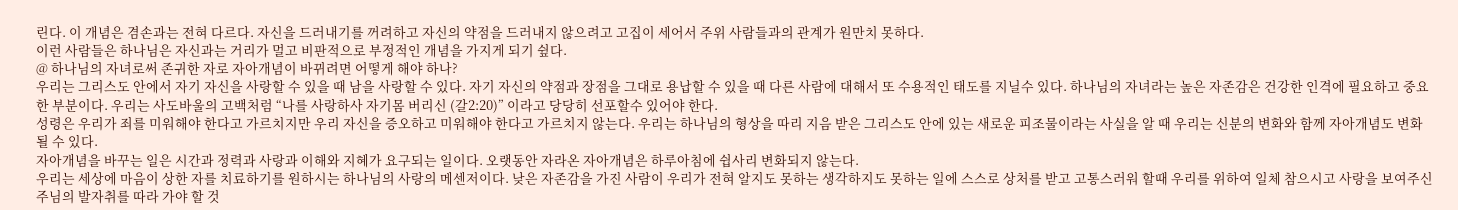린다. 이 개념은 겸손과는 전혀 다르다. 자신을 드러내기를 꺼려하고 자신의 약점을 드러내지 않으려고 고집이 세어서 주위 사람들과의 관계가 원만치 못하다.
이런 사람들은 하나님은 자신과는 거리가 멀고 비판적으로 부정적인 개념을 가지게 되기 슆다.
@ 하나님의 자녀로써 존귀한 자로 자아개념이 바뀌려면 어떻게 해야 하나?
우리는 그리스도 안에서 자기 자신을 사랑할 수 있을 때 남을 사랑할 수 있다. 자기 자신의 약점과 장점을 그대로 용납할 수 있을 때 다른 사람에 대해서 또 수용적인 태도를 지닐수 있다. 하나님의 자녀라는 높은 자존감은 건강한 인격에 필요하고 중요한 부분이다. 우리는 사도바울의 고백처럼 “나를 사랑하사 자기몸 버리신 (갈2:20)” 이라고 당당히 선포할수 있어야 한다.
성령은 우리가 죄를 미워해야 한다고 가르치지만 우리 자신을 증오하고 미워해야 한다고 가르치지 않는다. 우리는 하나님의 형상을 따리 지음 받은 그리스도 안에 있는 새로운 피조물이라는 사실을 알 때 우리는 신분의 변화와 함께 자아개념도 변화될 수 있다.
자아개념을 바꾸는 일은 시간과 정력과 사랑과 이해와 지혜가 요구되는 일이다. 오랫동안 자라온 자아개념은 하루아침에 쉽사리 변화되지 않는다.
우리는 세상에 마음이 상한 자를 치료하기를 원하시는 하나님의 사랑의 메센저이다. 낮은 자존감을 가진 사람이 우리가 전혀 알지도 못하는 생각하지도 못하는 일에 스스로 상처를 받고 고통스러워 할때 우리를 위하여 일체 참으시고 사랑을 보여주신 주님의 발자취를 따라 가야 할 것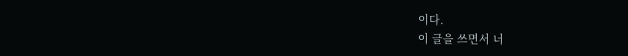이다.
이 글을 쓰면서 너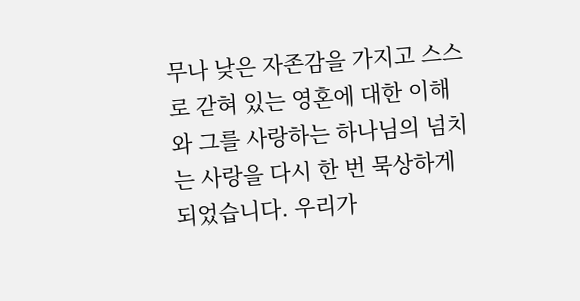무나 낮은 자존감을 가지고 스스로 갇혀 있는 영혼에 대한 이해와 그를 사랑하는 하나님의 넘치는 사랑을 다시 한 번 묵상하게 되었습니다. 우리가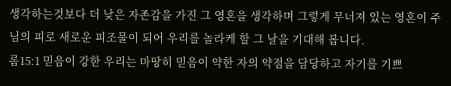생각하는것보다 더 낮은 자존감을 가진 그 영혼을 생각하며 그렇게 무너져 있는 영혼이 주님의 피로 새로운 피조물이 되어 우리를 놀라케 할 그 날을 기대해 봅니다.
롬15:1 믿음이 강한 우리는 마땅히 믿음이 약한 자의 약점을 담당하고 자기를 기쁘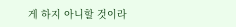게 하지 아니할 것이라